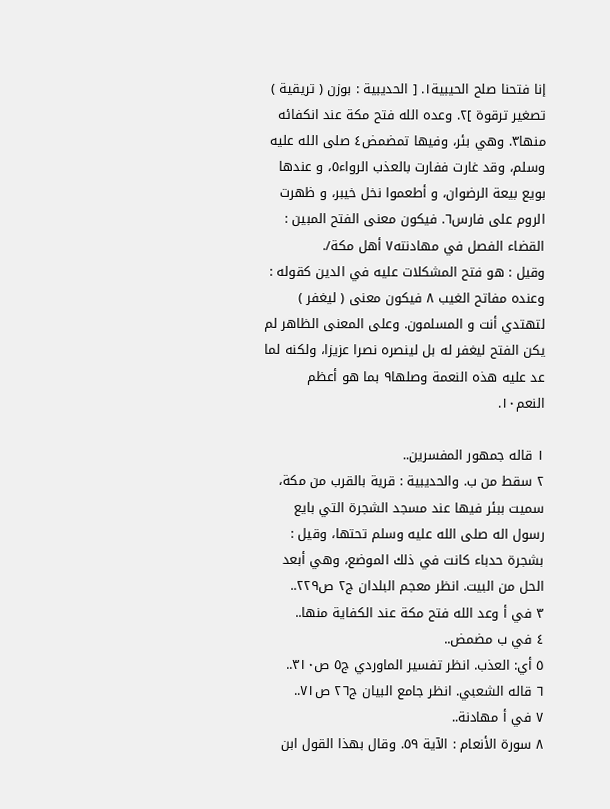إنا فتحنا صلح الحيبية١. [ الحديبية : بوزن ( تريقية ) تصغير ترقوة ]٢. وعده الله فتح مكة عند انكفائه منها٣. وهي بئر، وفيها تمضمض٤ صلى الله عليه وسلم، وقد غارت ففارت بالعذب الرواء٥، و عندها بويع بيعة الرضوان، و أطعموا نخل خيبر، و ظهرت الروم على فارس٦. فيكون معنى الفتح المبين : القضاء الفصل في مهادنته٧ أهل مكة/.
وقيل : هو فتح المشكلات عليه في الدين كقوله : وعنده مفاتح الغيب ٨ فيكون معنى ( ليغفر ) لتهتدي أنت و المسلمون. وعلى المعنى الظاهر لم يكن الفتح ليغفر له بل لينصره نصرا عزيزا، ولكنه لما عد عليه هذه النعمة وصلها٩ بما هو أعظم النعم١٠.

١ قاله جمهور المفسرين..
٢ سقط من ب. والحديبية : قرية بالقرب من مكة، سميت ببئر فيها عند مسجد الشجرة التي بايع رسول اله صلى الله عليه وسلم تحتها، وقيل : بشجرة حدباء كانت في ذلك الموضع، وهي أبعد الحل من البيت. انظر معجم البلدان ج٢ ص٢٢٩..
٣ في أ وعد الله فتح مكة عند الكفاية منها..
٤ في ب مضمض..
٥ أي: العذب. انظر تفسير الماوردي ج٥ ص٣١٠..
٦ قاله الشعبي. انظر جامع البيان ج٢٦ ص٧١..
٧ في أ مهادنة..
٨ سورة الأنعام : الآية ٥٩. وقال بهذا القول ابن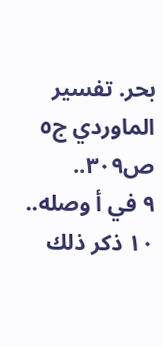بحر. تفسير الماوردي ج٥ ص٣٠٩..
٩ في أ وصله..
١٠ ذكر ذلك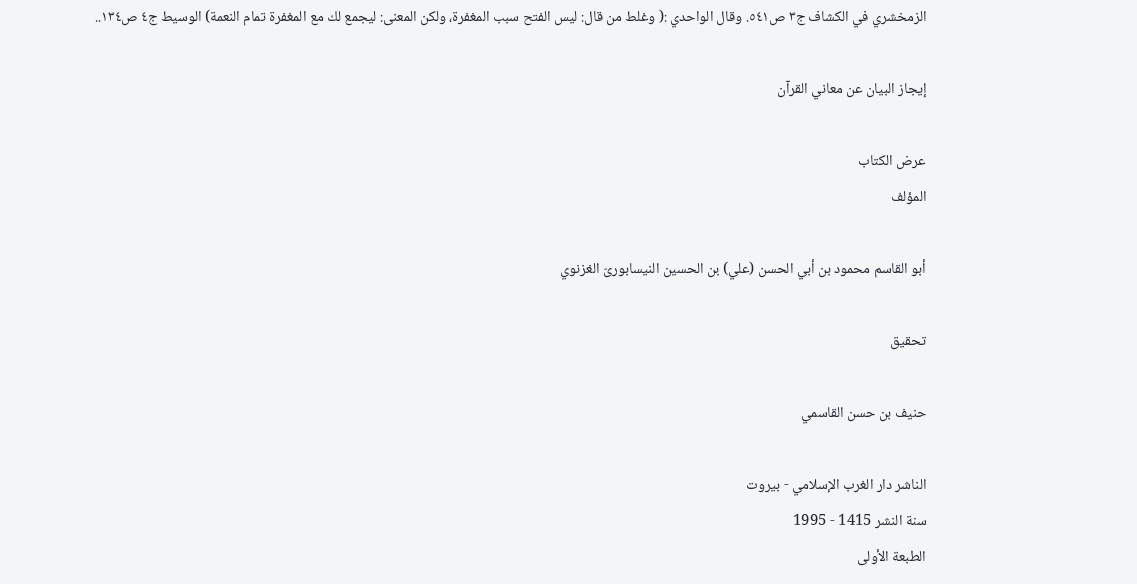الزمخشري في الكشاف ج٣ ص٥٤١. وقال الواحدي :( وغلط من قال: ليس الفتح سبب المغفرة، ولكن المعنى: ليجمع لك مع المغفرة تمام النعمة) الوسيط ج٤ ص١٣٤..

إيجاز البيان عن معاني القرآن

عرض الكتاب
المؤلف

أبو القاسم محمود بن أبي الحسن (علي) بن الحسين النيسابورىّ الغزنوي

تحقيق

حنيف بن حسن القاسمي

الناشر دار الغرب الإسلامي - بيروت
سنة النشر 1415 - 1995
الطبعة الأولى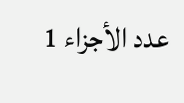عدد الأجزاء 1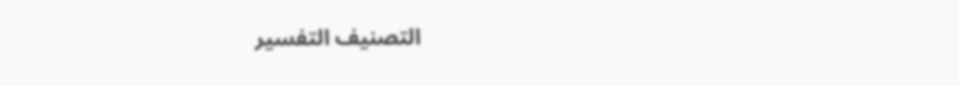التصنيف التفسير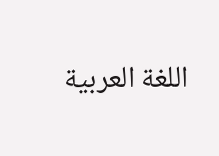اللغة العربية